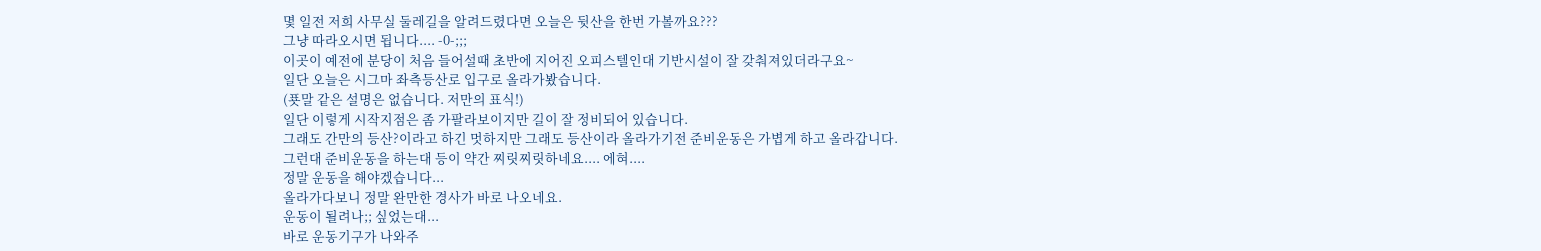몇 일전 저희 사무실 둘레길을 알려드렸다면 오늘은 뒷산을 한번 가볼까요???
그냥 따라오시면 됩니다.... -0-;;;
이곳이 예전에 분당이 처음 들어설때 초반에 지어진 오피스텔인대 기반시설이 잘 갖춰져있더라구요~
일단 오늘은 시그마 좌측등산로 입구로 올라가봤습니다.
(푯말 같은 설명은 없습니다. 저만의 표식!)
일단 이렇게 시작지점은 좀 가팔라보이지만 길이 잘 정비되어 있습니다.
그래도 간만의 등산?이라고 하긴 멋하지만 그래도 등산이라 올라가기전 준비운동은 가볍게 하고 올라갑니다.
그런대 준비운동을 하는대 등이 약간 찌릿찌릿하네요.... 에혀....
정말 운동을 해야겠습니다...
올라가다보니 정말 완만한 경사가 바로 나오네요.
운동이 될려나;; 싶었는대...
바로 운동기구가 나와주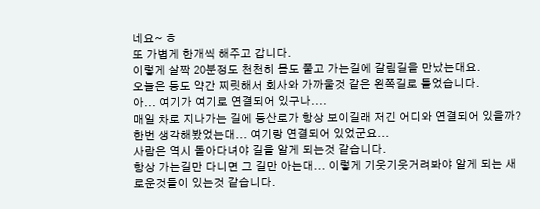네요~ ㅎ
또 가볍게 한개씩 해주고 갑니다.
이렇게 살짝 20분정도 천천히 몸도 풀고 가는길에 갈림길을 만났는대요.
오늘은 등도 약간 찌릿해서 회사와 가까울것 같은 왼쪽길로 틀었습니다.
아... 여기가 여기로 연결되어 있구나....
매일 차로 지나가는 길에 등산로가 항상 보이길래 저긴 어디와 연결되어 있을까?
한번 생각해봤었는대... 여기랑 연결되어 있었군요...
사람은 역시 돌아다녀야 길을 알게 되는것 같습니다.
항상 가는길만 다니면 그 길만 아는대... 이렇게 기웃기웃거려봐야 알게 되는 새로운것들이 있는것 같습니다.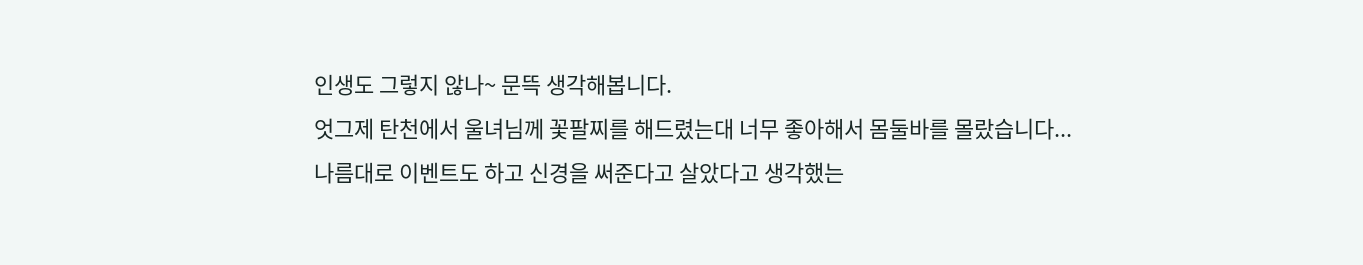인생도 그렇지 않나~ 문뜩 생각해봅니다.
엇그제 탄천에서 울녀님께 꽃팔찌를 해드렸는대 너무 좋아해서 몸둘바를 몰랐습니다...
나름대로 이벤트도 하고 신경을 써준다고 살았다고 생각했는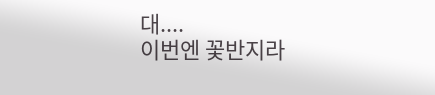대....
이번엔 꽃반지라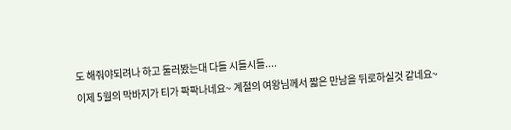도 해줘야되려나 하고 둘러봤는대 다들 시들시들....
이제 5월의 막바지가 티가 팍팍나네요~ 계절의 여왕님께서 짧은 만남을 뒤로하실것 같네요~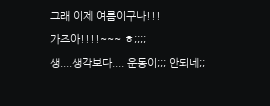그래 이제 여름이구나!!!
가즈아!!!!~~~ ㅎ;;;;
생....생각보다.... 운동이;;; 안되네;;